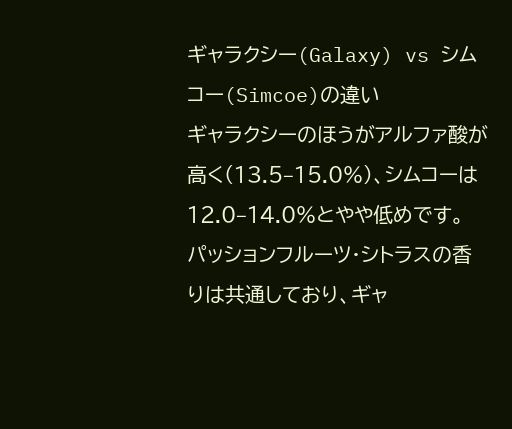ギャラクシー(Galaxy) vs シムコー(Simcoe)の違い
ギャラクシーのほうがアルファ酸が高く(13.5–15.0%)、シムコーは12.0–14.0%とやや低めです。 パッションフルーツ・シトラスの香りは共通しており、ギャ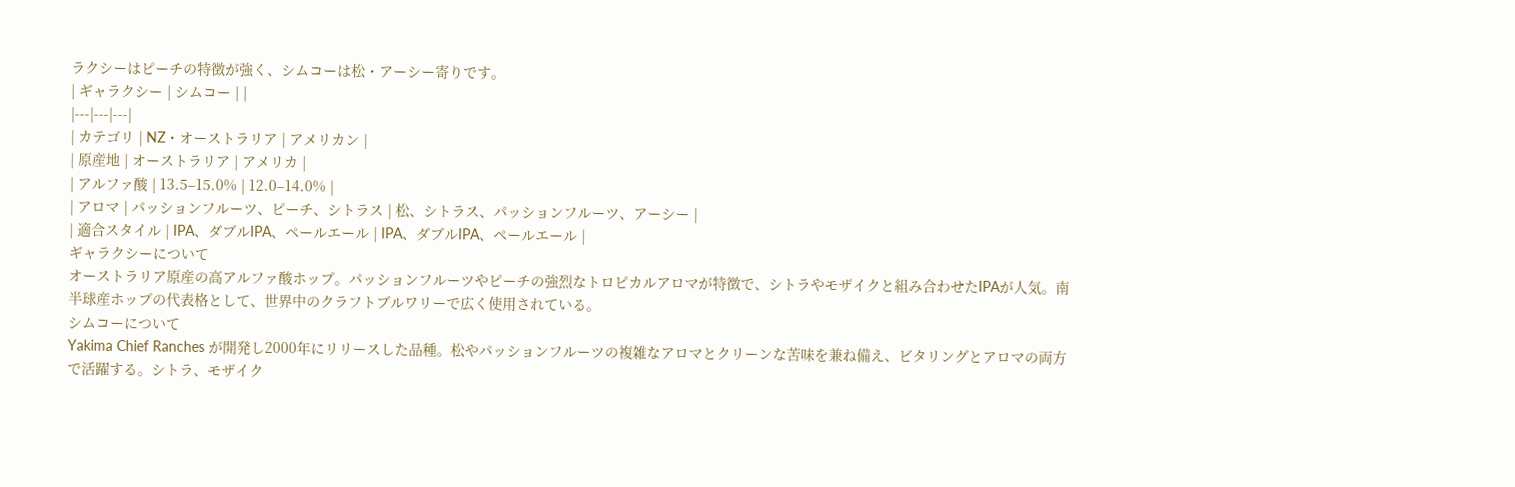ラクシーはピーチの特徴が強く、シムコーは松・アーシー寄りです。
| ギャラクシー | シムコー | |
|---|---|---|
| カテゴリ | NZ・オーストラリア | アメリカン |
| 原産地 | オーストラリア | アメリカ |
| アルファ酸 | 13.5–15.0% | 12.0–14.0% |
| アロマ | パッションフルーツ、ピーチ、シトラス | 松、シトラス、パッションフルーツ、アーシー |
| 適合スタイル | IPA、ダブルIPA、ペールエール | IPA、ダブルIPA、ペールエール |
ギャラクシーについて
オーストラリア原産の高アルファ酸ホップ。パッションフルーツやピーチの強烈なトロピカルアロマが特徴で、シトラやモザイクと組み合わせたIPAが人気。南半球産ホップの代表格として、世界中のクラフトブルワリーで広く使用されている。
シムコーについて
Yakima Chief Ranches が開発し2000年にリリースした品種。松やパッションフルーツの複雑なアロマとクリーンな苦味を兼ね備え、ビタリングとアロマの両方で活躍する。シトラ、モザイク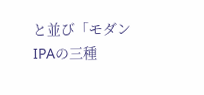と並び「モダンIPAの三種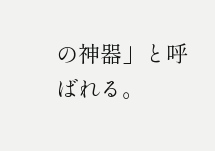の神器」と呼ばれる。